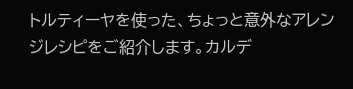トルティーヤを使った、ちょっと意外なアレンジレシピをご紹介します。カルデ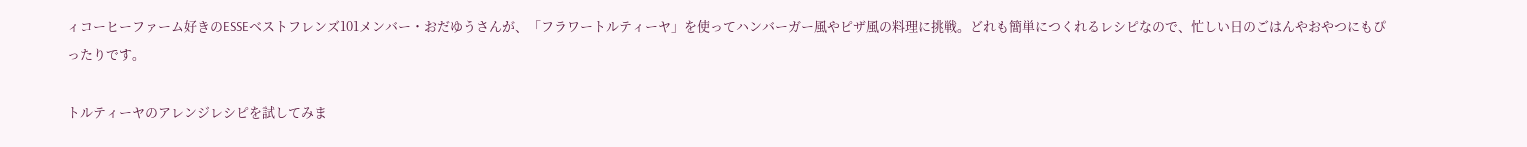ィコーヒーファーム好きのESSEベストフレンズ101メンバー・おだゆうさんが、「フラワートルティーヤ」を使ってハンバーガー風やピザ風の料理に挑戦。どれも簡単につくれるレシピなので、忙しい日のごはんやおやつにもぴったりです。

トルティーヤのアレンジレシピを試してみま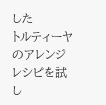した
トルティーヤのアレンジレシピを試し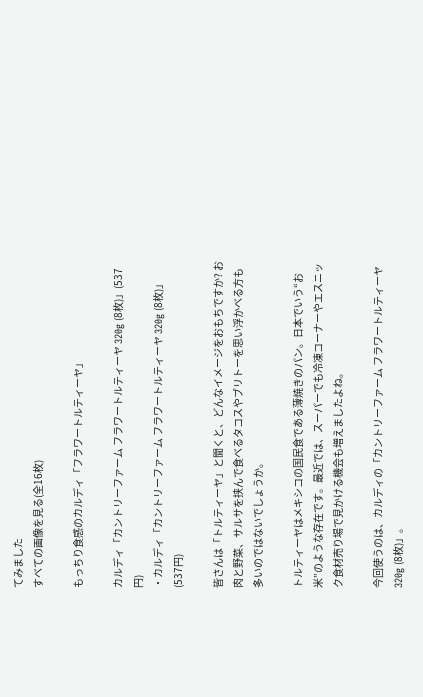てみました
すべての画像を見る(全16枚)

もっちり食感のカルディ「フラワートルティーヤ」

カルディ「カントリーファーム フラワートルティーヤ 320g (8枚)」(537円)
・カルディ「カントリーファーム フラワートルティーヤ 320g (8枚)」(537円)

皆さんは「トルティーヤ」と聞くと、どんなイメージをおもちですか? お肉と野菜、サルサを挟んで食べるタコスやブリトーを思い浮かべる方も多いのではないでしょうか。

トルティーヤはメキシコの国民食である薄焼きのパン。日本でいう“お米”のような存在です。最近では、スーパーでも冷凍コーナーやエスニック食材売り場で見かける機会も増えましたよね。

今回使うのは、カルディの「カントリーファーム フラワートルティーヤ 320g (8枚)」。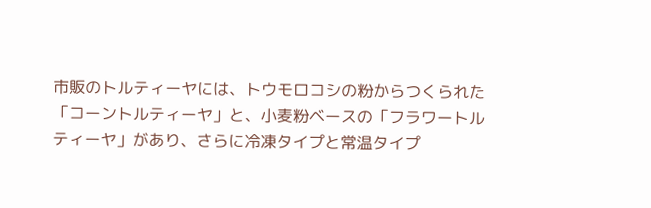市販のトルティーヤには、トウモロコシの粉からつくられた「コーントルティーヤ」と、小麦粉ベースの「フラワートルティーヤ」があり、さらに冷凍タイプと常温タイプ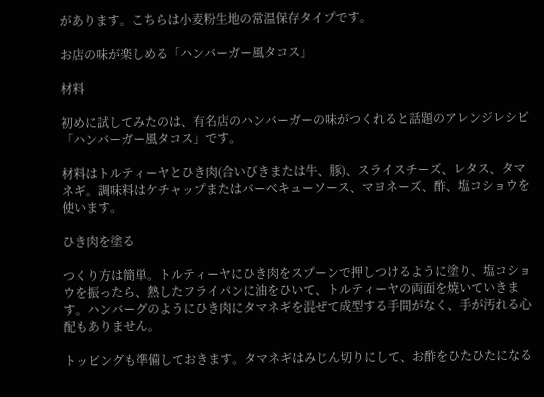があります。こちらは小麦粉生地の常温保存タイプです。

お店の味が楽しめる「ハンバーガー風タコス」

材料

初めに試してみたのは、有名店のハンバーガーの味がつくれると話題のアレンジレシピ「ハンバーガー風タコス」です。

材料はトルティーヤとひき肉(合いびきまたは牛、豚)、スライスチーズ、レタス、タマネギ。調味料はケチャップまたはバーべキューソース、マヨネーズ、酢、塩コショウを使います。

ひき肉を塗る

つくり方は簡単。トルティーヤにひき肉をスプーンで押しつけるように塗り、塩コショウを振ったら、熱したフライパンに油をひいて、トルティーヤの両面を焼いていきます。ハンバーグのようにひき肉にタマネギを混ぜて成型する手間がなく、手が汚れる心配もありません。

トッピングも準備しておきます。タマネギはみじん切りにして、お酢をひたひたになる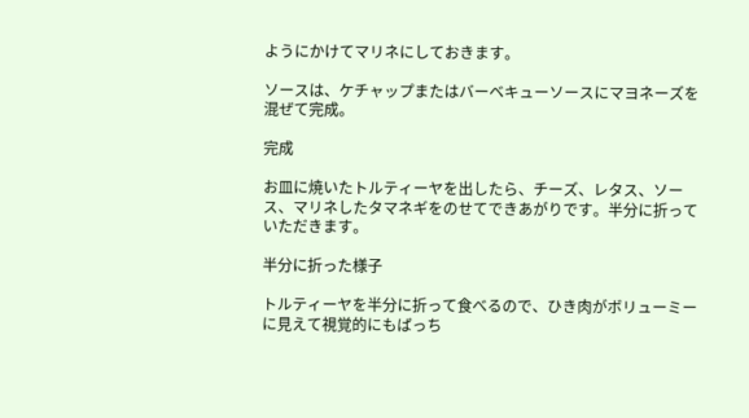ようにかけてマリネにしておきます。

ソースは、ケチャップまたはバーベキューソースにマヨネーズを混ぜて完成。

完成

お皿に焼いたトルティーヤを出したら、チーズ、レタス、ソース、マリネしたタマネギをのせてできあがりです。半分に折っていただきます。

半分に折った様子

トルティーヤを半分に折って食べるので、ひき肉がボリューミーに見えて視覚的にもばっち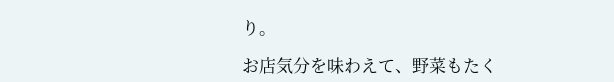り。

お店気分を味わえて、野菜もたく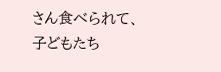さん食べられて、子どもたち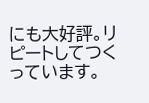にも大好評。リピートしてつくっています。